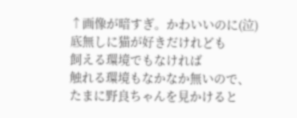↑画像が暗すぎ。かわいいのに(泣)
底無しに猫が好きだけれども
飼える環境でもなければ
触れる環境もなかなか無いので、
たまに野良ちゃんを見かけると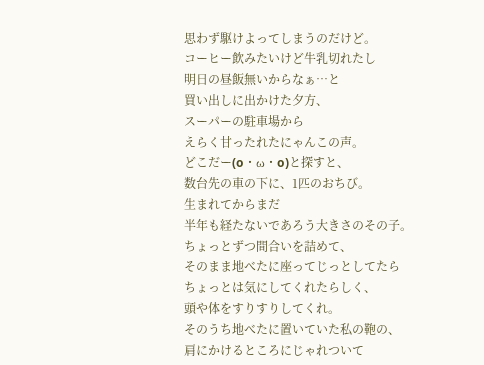思わず駆けよってしまうのだけど。
コーヒー飲みたいけど牛乳切れたし
明日の昼飯無いからなぁ…と
買い出しに出かけた夕方、
スーパーの駐車場から
えらく甘ったれたにゃんこの声。
どこだー(o・ω・o)と探すと、
数台先の車の下に、1匹のおちび。
生まれてからまだ
半年も経たないであろう大きさのその子。
ちょっとずつ間合いを詰めて、
そのまま地べたに座ってじっとしてたら
ちょっとは気にしてくれたらしく、
頭や体をすりすりしてくれ。
そのうち地べたに置いていた私の鞄の、
肩にかけるところにじゃれついて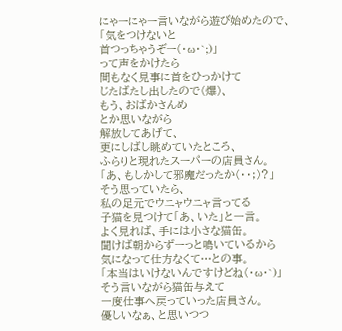にゃーにゃー言いながら遊び始めたので、
「気をつけないと
首つっちゃうぞー(・ω・`;)」
って声をかけたら
間もなく見事に首をひっかけて
じたばたし出したので(爆)、
もう、おばかさんめ
とか思いながら
解放してあげて、
更にしばし眺めていたところ、
ふらりと現れたスーパーの店員さん。
「あ、もしかして邪魔だったか(・・;)?」
そう思っていたら、
私の足元でウニャウニャ言ってる
子猫を見つけて「あ、いた」と一言。
よく見れば、手には小さな猫缶。
聞けば朝からずーっと鳴いているから
気になって仕方なくて…との事。
「本当はいけないんですけどね(・ω・`)」
そう言いながら猫缶与えて
一度仕事へ戻っていった店員さん。
優しいなぁ、と思いつつ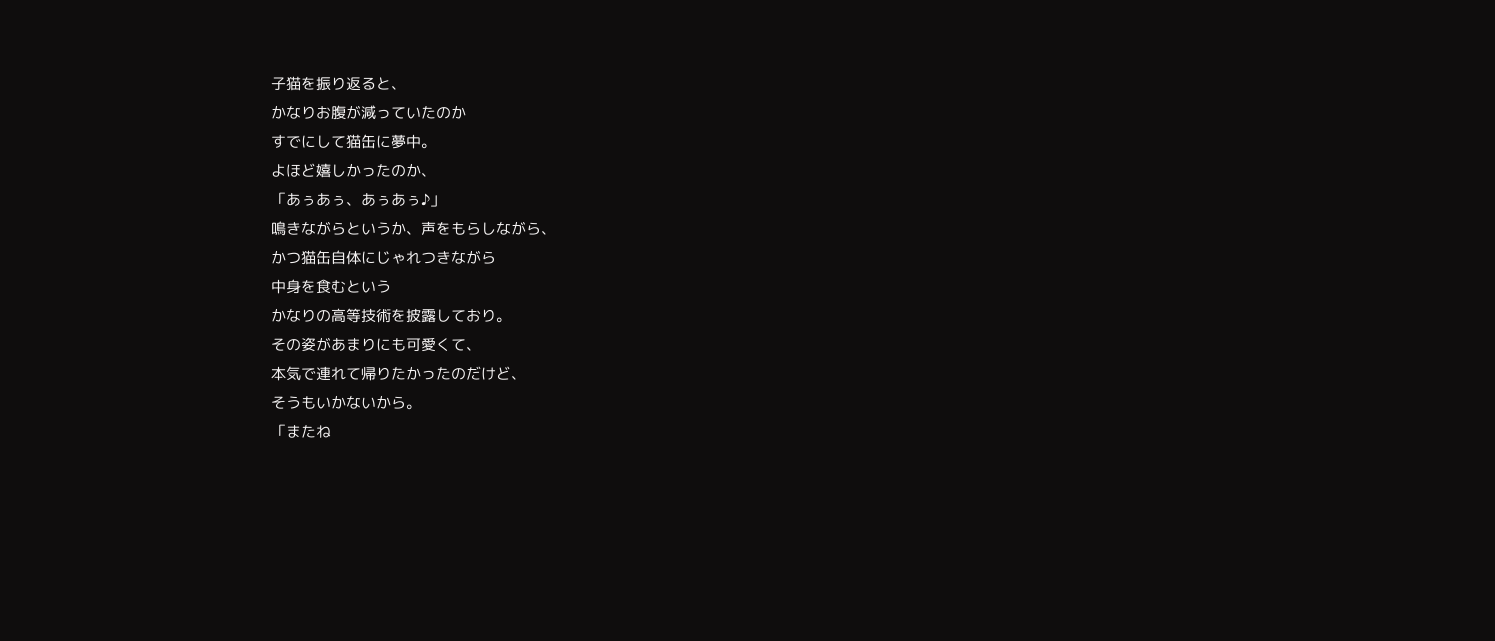子猫を振り返ると、
かなりお腹が減っていたのか
すでにして猫缶に夢中。
よほど嬉しかったのか、
「あぅあぅ、あぅあぅ♪」
鳴きながらというか、声をもらしながら、
かつ猫缶自体にじゃれつきながら
中身を食むという
かなりの高等技術を披露しており。
その姿があまりにも可愛くて、
本気で連れて帰りたかったのだけど、
そうもいかないから。
「またね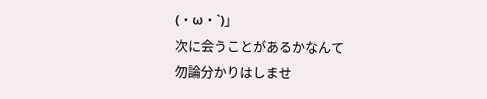(・ω・`)」
次に会うことがあるかなんて
勿論分かりはしませ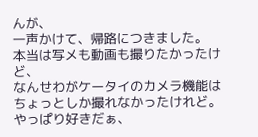んが、
一声かけて、帰路につきました。
本当は写メも動画も撮りたかったけど、
なんせわがケータイのカメラ機能は
ちょっとしか撮れなかったけれど。
やっぱり好きだぁ、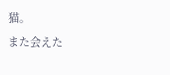猫。
また会えた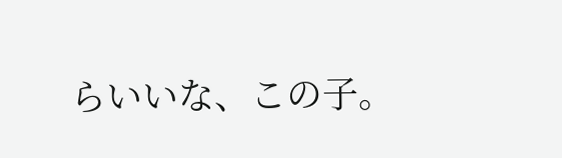らいいな、この子。